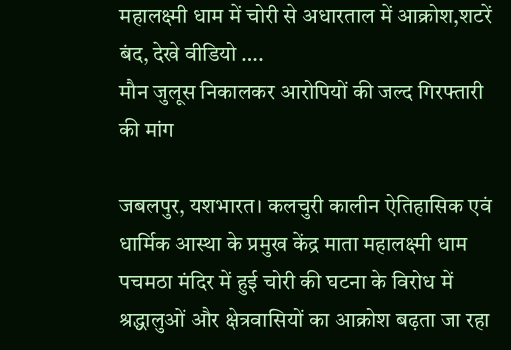महालक्ष्मी धाम में चोरी से अधारताल में आक्रोश,शटरें बंद, देखे वीडियो ….
मौन जुलूस निकालकर आरोपियों की जल्द गिरफ्तारी की मांग

जबलपुर, यशभारत। कलचुरी कालीन ऐतिहासिक एवं धार्मिक आस्था के प्रमुख केंद्र माता महालक्ष्मी धाम पचमठा मंदिर में हुई चोरी की घटना के विरोध में श्रद्धालुओं और क्षेत्रवासियों का आक्रोश बढ़ता जा रहा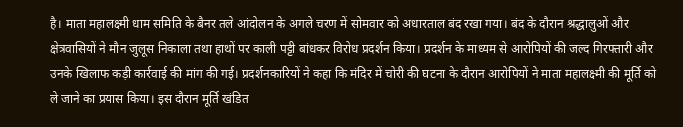है। माता महालक्ष्मी धाम समिति के बैनर तले आंदोलन के अगले चरण में सोमवार को अधारताल बंद रखा गया। बंद के दौरान श्रद्धालुओं और क्षेत्रवासियों ने मौन जुलूस निकाला तथा हाथों पर काली पट्टी बांधकर विरोध प्रदर्शन किया। प्रदर्शन के माध्यम से आरोपियों की जल्द गिरफ्तारी और उनके खिलाफ कड़ी कार्रवाई की मांग की गई। प्रदर्शनकारियों ने कहा कि मंदिर में चोरी की घटना के दौरान आरोपियों ने माता महालक्ष्मी की मूर्ति को ले जाने का प्रयास किया। इस दौरान मूर्ति खंडित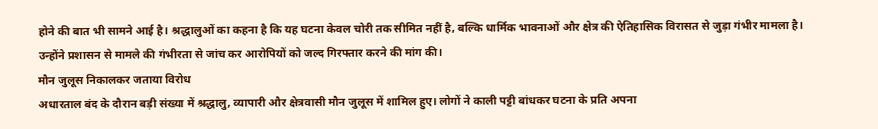होने की बात भी सामने आई है। श्रद्धालुओं का कहना है कि यह घटना केवल चोरी तक सीमित नहीं है, बल्कि धार्मिक भावनाओं और क्षेत्र की ऐतिहासिक विरासत से जुड़ा गंभीर मामला है। उन्होंने प्रशासन से मामले की गंभीरता से जांच कर आरोपियों को जल्द गिरफ्तार करने की मांग की।
मौन जुलूस निकालकर जताया विरोध
अधारताल बंद के दौरान बड़ी संख्या में श्रद्धालु, व्यापारी और क्षेत्रवासी मौन जुलूस में शामिल हुए। लोगों ने काली पट्टी बांधकर घटना के प्रति अपना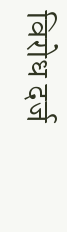विरोध दर्ज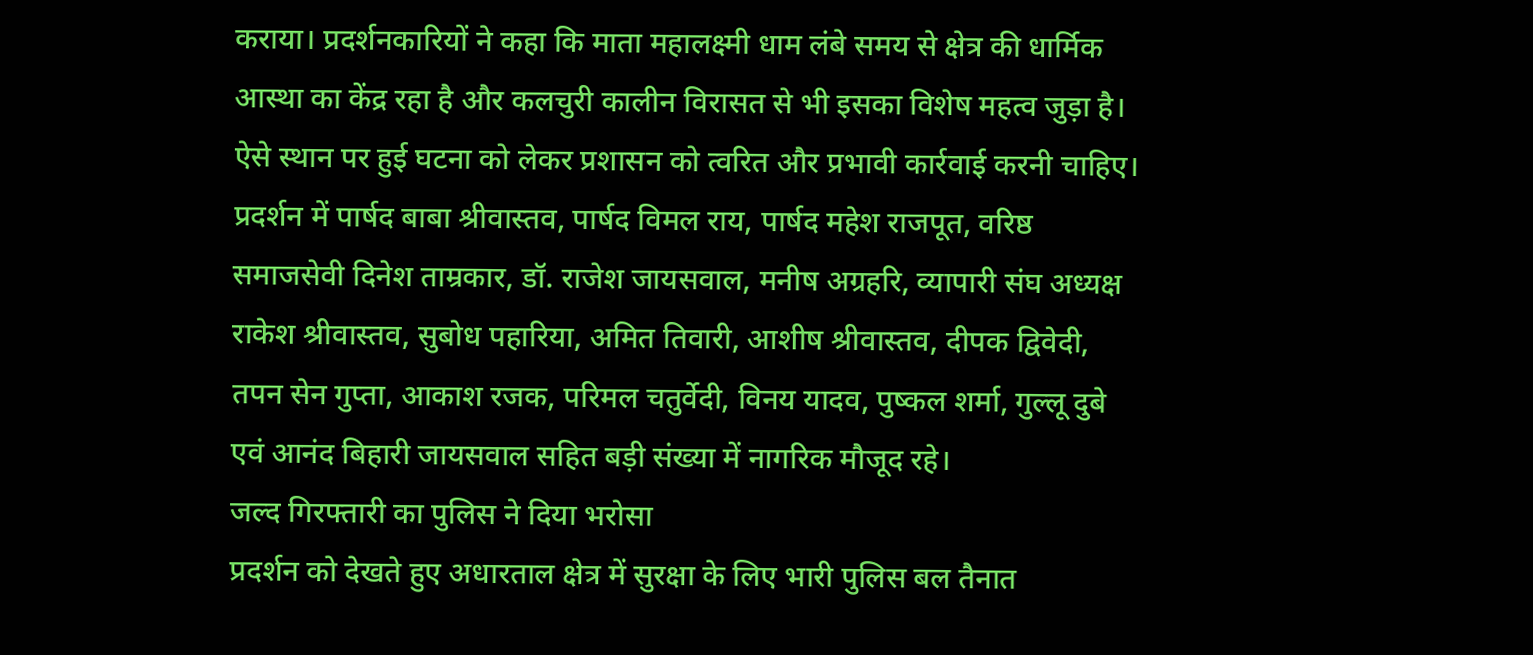कराया। प्रदर्शनकारियों ने कहा कि माता महालक्ष्मी धाम लंबे समय से क्षेत्र की धार्मिक आस्था का केंद्र रहा है और कलचुरी कालीन विरासत से भी इसका विशेष महत्व जुड़ा है। ऐसे स्थान पर हुई घटना को लेकर प्रशासन को त्वरित और प्रभावी कार्रवाई करनी चाहिए।
प्रदर्शन में पार्षद बाबा श्रीवास्तव, पार्षद विमल राय, पार्षद महेश राजपूत, वरिष्ठ समाजसेवी दिनेश ताम्रकार, डॉ. राजेश जायसवाल, मनीष अग्रहरि, व्यापारी संघ अध्यक्ष राकेश श्रीवास्तव, सुबोध पहारिया, अमित तिवारी, आशीष श्रीवास्तव, दीपक द्विवेदी, तपन सेन गुप्ता, आकाश रजक, परिमल चतुर्वेदी, विनय यादव, पुष्कल शर्मा, गुल्लू दुबे एवं आनंद बिहारी जायसवाल सहित बड़ी संख्या में नागरिक मौजूद रहे।
जल्द गिरफ्तारी का पुलिस ने दिया भरोसा
प्रदर्शन को देखते हुए अधारताल क्षेत्र में सुरक्षा के लिए भारी पुलिस बल तैनात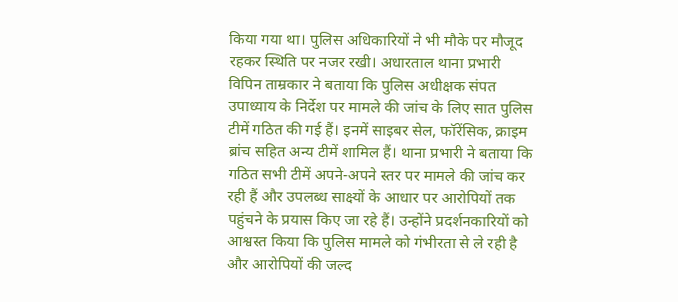किया गया था। पुलिस अधिकारियों ने भी मौके पर मौजूद रहकर स्थिति पर नजर रखी। अधारताल थाना प्रभारी विपिन ताम्रकार ने बताया कि पुलिस अधीक्षक संपत उपाध्याय के निर्देश पर मामले की जांच के लिए सात पुलिस टीमें गठित की गई हैं। इनमें साइबर सेल, फॉरेंसिक, क्राइम ब्रांच सहित अन्य टीमें शामिल हैं। थाना प्रभारी ने बताया कि गठित सभी टीमें अपने-अपने स्तर पर मामले की जांच कर रही हैं और उपलब्ध साक्ष्यों के आधार पर आरोपियों तक पहुंचने के प्रयास किए जा रहे हैं। उन्होंने प्रदर्शनकारियों को आश्वस्त किया कि पुलिस मामले को गंभीरता से ले रही है और आरोपियों की जल्द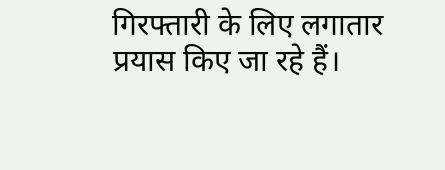गिरफ्तारी के लिए लगातार प्रयास किए जा रहे हैं।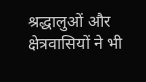श्रद्धालुओं और क्षेत्रवासियों ने भी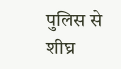पुलिस से शीघ्र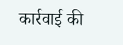कार्रवाई की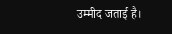उम्मीद जताई है।